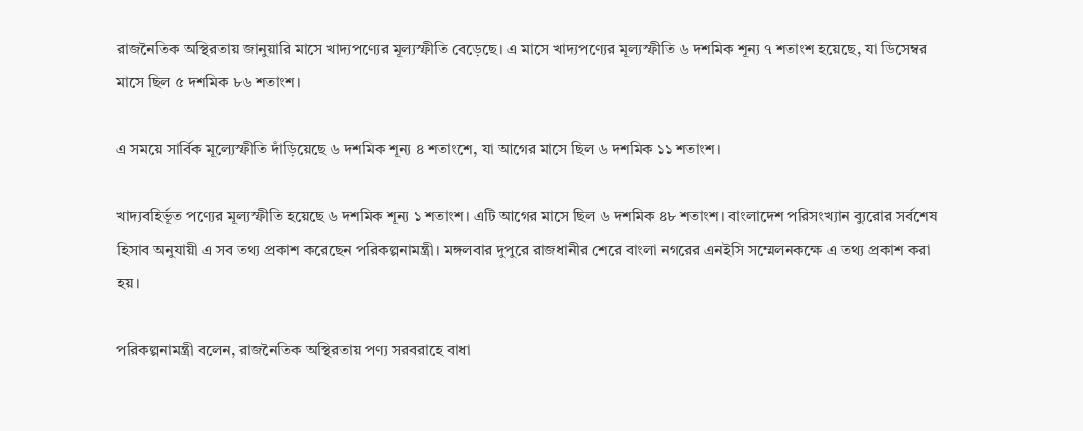রাজনৈতিক অস্থিরতায় জানুয়ারি মাসে খাদ্যপণ্যের মূল্যস্ফীতি বেড়েছে। এ মাসে খাদ্যপণ্যের মূল্যস্ফীতি ৬ দশমিক শূন্য ৭ শতাংশ হয়েছে, যা ডিসেম্বর মাসে ছিল ৫ দশমিক ৮৬ শতাংশ।

এ সময়ে সার্বিক মূল্যেস্ফীতি দাঁড়িয়েছে ৬ দশমিক শূন্য ৪ শতাংশে, যা আগের মাসে ছিল ৬ দশমিক ১১ শতাংশ।

খাদ্যবহির্ভূত পণ্যের মূল্যস্ফীতি হয়েছে ৬ দশমিক শূন্য ১ শতাংশ। এটি আগের মাসে ছিল ৬ দশমিক ৪৮ শতাংশ। বাংলাদেশ পরিসংখ্যান ব্যুরোর সর্বশেষ হিসাব অনুযায়ী এ সব তথ্য প্রকাশ করেছেন পরিকল্পনামন্ত্রী। মঙ্গলবার দুপুরে রাজধানীর শেরে বাংলা নগরের এনইসি সম্মেলনকক্ষে এ তথ্য প্রকাশ করা হয়।

পরিকল্পনামন্ত্রী বলেন, রাজনৈতিক অস্থিরতায় পণ্য সরবরাহে বাধা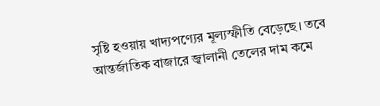সৃষ্টি হওয়ায় খাদ্যপণ্যের মূল্যস্ফীতি বেড়েছে। তবে আন্তর্জাতিক বাজারে জ্বালানী তেলের দাম কমে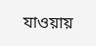যাওয়ায়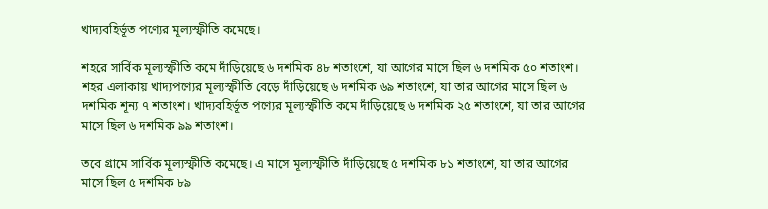খাদ্যবহির্ভূত পণ্যের মূল্যস্ফীতি কমেছে।

শহরে সার্বিক মূল্যস্ফীতি কমে দাঁড়িয়েছে ৬ দশমিক ৪৮ শতাংশে, যা আগের মাসে ছিল ৬ দশমিক ৫০ শতাংশ। শহর এলাকায় খাদ্যপণ্যের মূল্যস্ফীতি বেড়ে দাঁড়িয়েছে ৬ দশমিক ৬৯ শতাংশে, যা তার আগের মাসে ছিল ৬ দশমিক শূন্য ৭ শতাংশ। খাদ্যবহির্ভূত পণ্যের মূল্যস্ফীতি কমে দাঁড়িয়েছে ৬ দশমিক ২৫ শতাংশে, যা তার আগের মাসে ছিল ৬ দশমিক ৯৯ শতাংশ।

তবে গ্রামে সার্বিক মূল্যস্ফীতি কমেছে। এ মাসে মূল্যস্ফীতি দাঁড়িয়েছে ৫ দশমিক ৮১ শতাংশে, যা তার আগের মাসে ছিল ৫ দশমিক ৮৯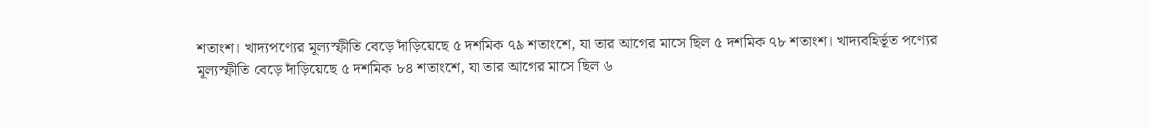শতাংশ। খাদ্যপণ্যের মূল্যস্ফীতি বেড়ে দাঁড়িয়েছে ৫ দশমিক ৭৯ শতাংশে, যা তার আগের মাসে ছিল ৫ দশমিক ৭৮ শতাংশ। খাদ্যবহির্ভূত পণ্যের মূল্যস্ফীতি বেড়ে দাঁড়িয়েছে ৫ দশমিক ৮৪ শতাংশে, যা তার আগের মাসে ছিল ৬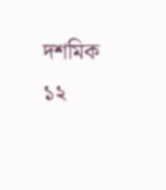দশমিক ১২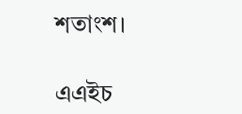শতাংশ।

এএইচ